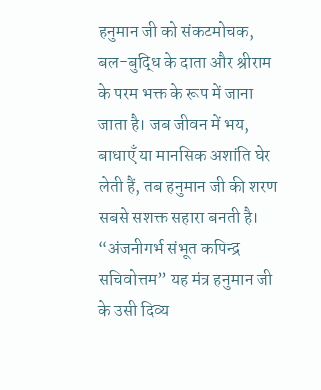हनुमान जी को संकटमोचक, बल-बुद्धि के दाता और श्रीराम के परम भक्त के रूप में जाना जाता है। जब जीवन में भय, बाधाएँ या मानसिक अशांति घेर लेती हैं, तब हनुमान जी की शरण सबसे सशक्त सहारा बनती है। “अंजनीगर्भ संभूत कपिन्द्र सचिवोत्तम” यह मंत्र हनुमान जी के उसी दिव्य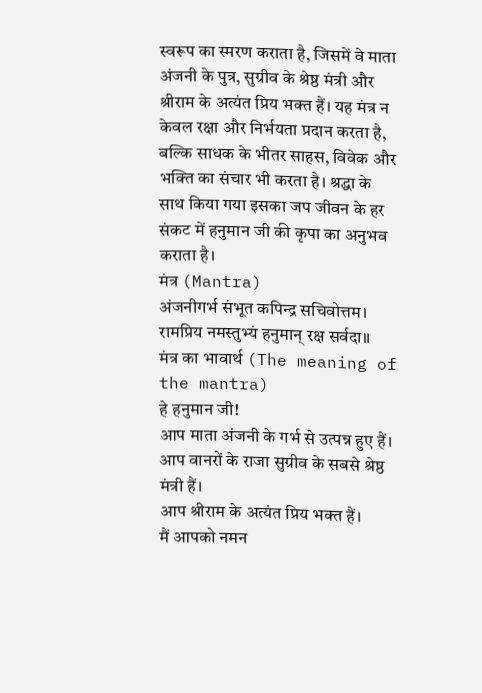स्वरूप का स्मरण कराता है, जिसमें वे माता अंजनी के पुत्र, सुग्रीव के श्रेष्ठ मंत्री और श्रीराम के अत्यंत प्रिय भक्त हैं। यह मंत्र न केवल रक्षा और निर्भयता प्रदान करता है, बल्कि साधक के भीतर साहस, विवेक और भक्ति का संचार भी करता है। श्रद्धा के साथ किया गया इसका जप जीवन के हर संकट में हनुमान जी की कृपा का अनुभव कराता है।
मंत्र (Mantra)
अंजनीगर्भ संभूत कपिन्द्र सचिवोत्तम।
रामप्रिय नमस्तुभ्यं हनुमान् रक्ष सर्वदा॥
मंत्र का भावार्थ (The meaning of the mantra)
हे हनुमान जी!
आप माता अंजनी के गर्भ से उत्पन्न हुए हैं।
आप वानरों के राजा सुग्रीव के सबसे श्रेष्ठ मंत्री हैं।
आप श्रीराम के अत्यंत प्रिय भक्त हैं।
मैं आपको नमन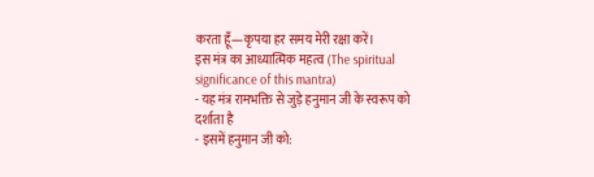करता हूँ—कृपया हर समय मेरी रक्षा करें।
इस मंत्र का आध्यात्मिक महत्व (The spiritual significance of this mantra)
- यह मंत्र रामभक्ति से जुड़े हनुमान जी के स्वरूप को दर्शाता है
- इसमें हनुमान जी को: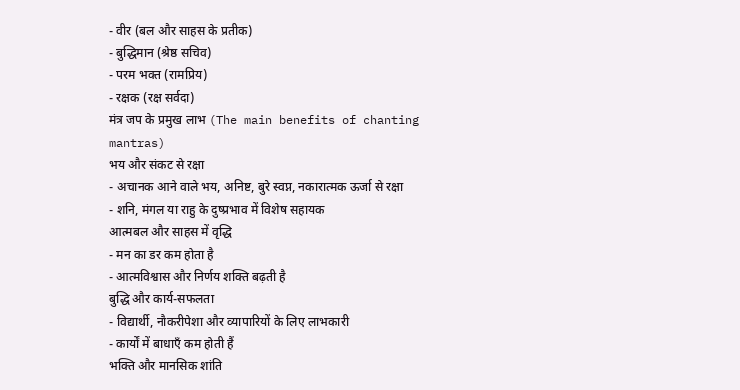- वीर (बल और साहस के प्रतीक)
- बुद्धिमान (श्रेष्ठ सचिव)
- परम भक्त (रामप्रिय)
- रक्षक (रक्ष सर्वदा)
मंत्र जप के प्रमुख लाभ (The main benefits of chanting mantras)
भय और संकट से रक्षा
- अचानक आने वाले भय, अनिष्ट, बुरे स्वप्न, नकारात्मक ऊर्जा से रक्षा
- शनि, मंगल या राहु के दुष्प्रभाव में विशेष सहायक
आत्मबल और साहस में वृद्धि
- मन का डर कम होता है
- आत्मविश्वास और निर्णय शक्ति बढ़ती है
बुद्धि और कार्य-सफलता
- विद्यार्थी, नौकरीपेशा और व्यापारियों के लिए लाभकारी
- कार्यों में बाधाएँ कम होती हैं
भक्ति और मानसिक शांति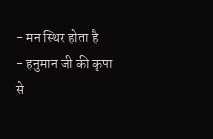- मन स्थिर होता है
- हनुमान जी की कृपा से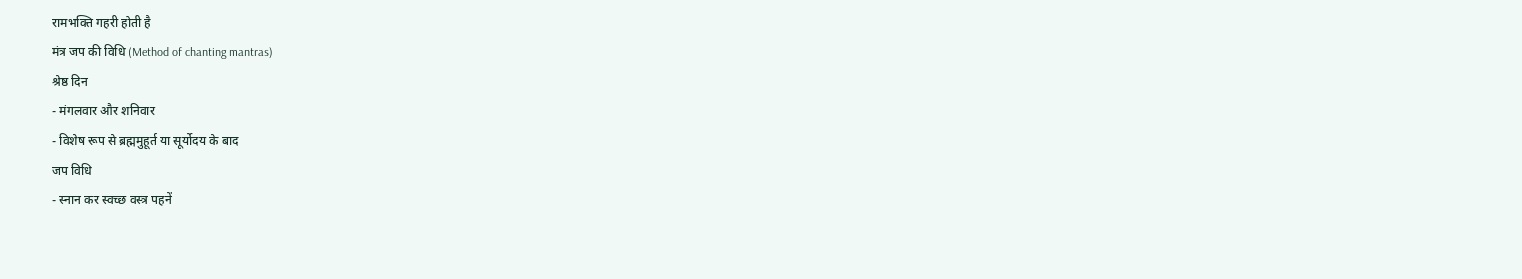रामभक्ति गहरी होती है
मंत्र जप की विधि (Method of chanting mantras)
श्रेष्ठ दिन
- मंगलवार और शनिवार
- विशेष रूप से ब्रह्ममुहूर्त या सूर्योदय के बाद
जप विधि
- स्नान कर स्वच्छ वस्त्र पहनें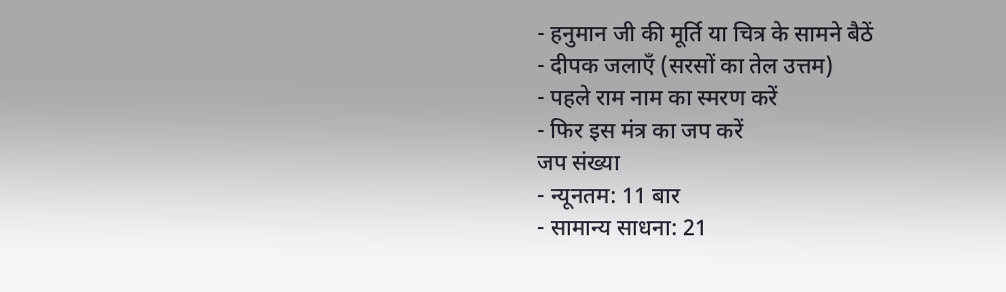- हनुमान जी की मूर्ति या चित्र के सामने बैठें
- दीपक जलाएँ (सरसों का तेल उत्तम)
- पहले राम नाम का स्मरण करें
- फिर इस मंत्र का जप करें
जप संख्या
- न्यूनतम: 11 बार
- सामान्य साधना: 21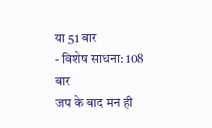या 51 बार
- विशेष साधना: 108 बार
जप के बाद मन ही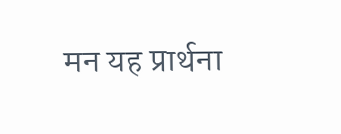मन यह प्रार्थना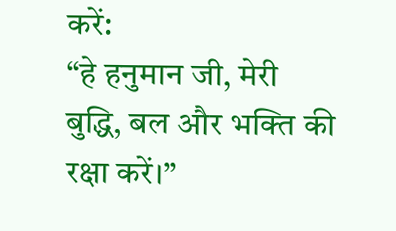करें:
“हे हनुमान जी, मेरी बुद्धि, बल और भक्ति की रक्षा करें।”